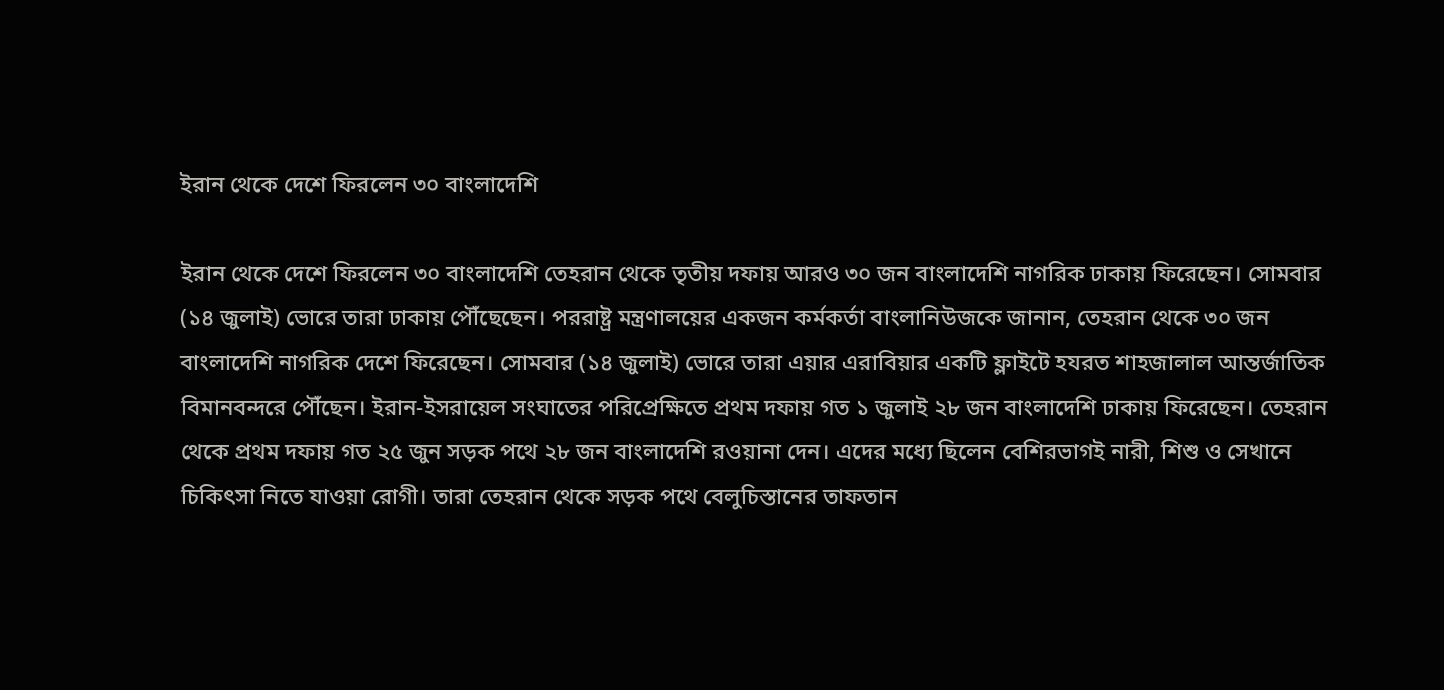ইরান থেকে দেশে ফিরলেন ৩০ বাংলাদেশি

ইরান থেকে দেশে ফিরলেন ৩০ বাংলাদেশি তেহরান থেকে তৃতীয় দফায় আরও ৩০ জন বাংলাদেশি নাগরিক ঢাকায় ফিরেছেন। সোমবার (১৪ জুলাই) ভোরে তারা ঢাকায় পৌঁছেছেন। পররাষ্ট্র মন্ত্রণালয়ের একজন কর্মকর্তা বাংলানিউজকে জানান, তেহরান থেকে ৩০ জন বাংলাদেশি নাগরিক দেশে ফিরেছেন। সোমবার (১৪ জুলাই) ভোরে তারা এয়ার এরাবিয়ার একটি ফ্লাইটে হযরত শাহজালাল আন্তর্জাতিক বিমানবন্দরে পৌঁছেন। ইরান-ইসরায়েল সংঘাতের পরিপ্রেক্ষিতে প্রথম দফায় গত ১ জুলাই ২৮ জন বাংলাদেশি ঢাকায় ফিরেছেন। তেহরান থেকে প্রথম দফায় গত ২৫ জুন সড়ক পথে ২৮ জন বাংলাদেশি রওয়ানা দেন। এদের মধ্যে ছিলেন বেশিরভাগই নারী, শিশু ও সেখানে চিকিৎসা নিতে যাওয়া রোগী। তারা তেহরান থেকে সড়ক পথে বেলুচিস্তানের তাফতান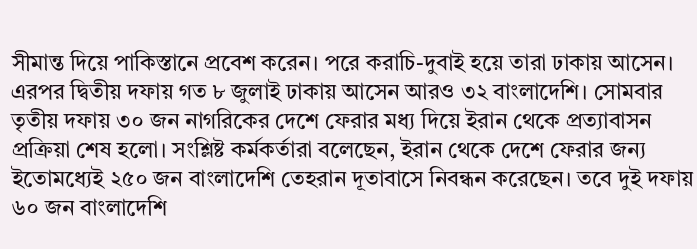সীমান্ত দিয়ে পাকিস্তানে প্রবেশ করেন। পরে করাচি-দুবাই হয়ে তারা ঢাকায় আসেন। এরপর দ্বিতীয় দফায় গত ৮ জুলাই ঢাকায় আসেন আরও ৩২ বাংলাদেশি। সোমবার তৃতীয় দফায় ৩০ জন নাগরিকের দেশে ফেরার মধ্য দিয়ে ইরান থেকে প্রত্যাবাসন প্রক্রিয়া শেষ হলো। সংশ্লিষ্ট কর্মকর্তারা বলেছেন, ইরান থেকে দেশে ফেরার জন্য ইতোমধ্যেই ২৫০ জন বাংলাদেশি তেহরান দূতাবাসে নিবন্ধন করেছেন। তবে দুই দফায় ৬০ জন বাংলাদেশি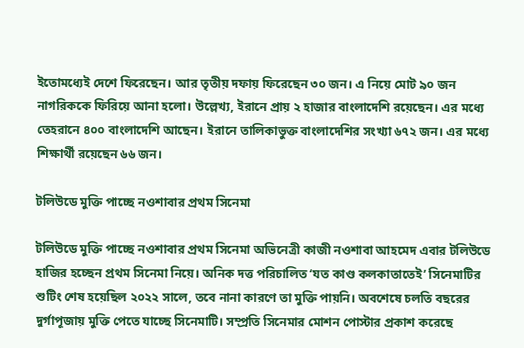ইতোমধ্যেই দেশে ফিরেছেন। আর তৃতীয় দফায় ফিরেছেন ৩০ জন। এ নিয়ে মোট ৯০ জন নাগরিককে ফিরিয়ে আনা হলো। উল্লেখ্য, ইরানে প্রায় ২ হাজার বাংলাদেশি রয়েছেন। এর মধ্যে তেহরানে ৪০০ বাংলাদেশি আছেন। ইরানে তালিকাভুক্ত বাংলাদেশির সংখ্যা ৬৭২ জন। এর মধ্যে শিক্ষার্থী রয়েছেন ৬৬ জন।

টলিউডে মুক্তি পাচ্ছে নওশাবার প্রথম সিনেমা

টলিউডে মুক্তি পাচ্ছে নওশাবার প্রথম সিনেমা অভিনেত্রী কাজী নওশাবা আহমেদ এবার টলিউডে হাজির হচ্ছেন প্রথম সিনেমা নিয়ে। অনিক দত্ত পরিচালিত ‘যত কাণ্ড কলকাতাতেই’ সিনেমাটির শুটিং শেষ হয়েছিল ২০২২ সালে, তবে নানা কারণে তা মুক্তি পায়নি। অবশেষে চলতি বছরের দুর্গাপূজায় মুক্তি পেতে যাচ্ছে সিনেমাটি। সম্প্রতি সিনেমার মোশন পোস্টার প্রকাশ করেছে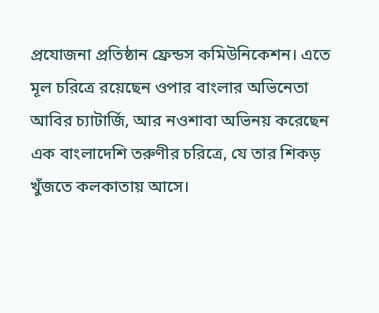প্রযোজনা প্রতিষ্ঠান ফ্রেন্ডস কমিউনিকেশন। এতে মূল চরিত্রে রয়েছেন ওপার বাংলার অভিনেতা আবির চ্যাটার্জি, আর নওশাবা অভিনয় করেছেন এক বাংলাদেশি তরুণীর চরিত্রে, যে তার শিকড় খুঁজতে কলকাতায় আসে।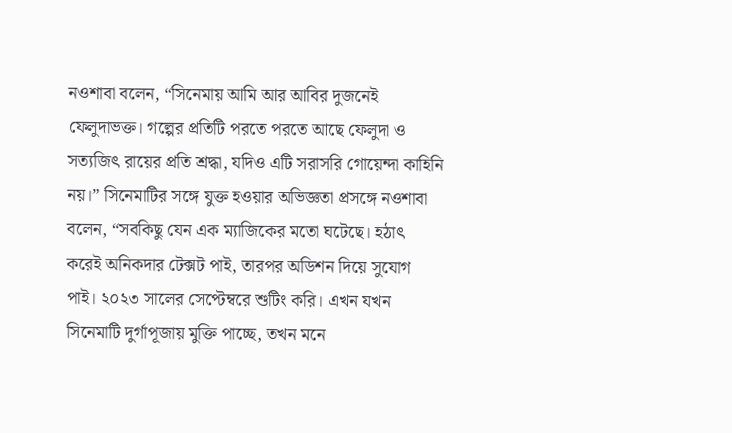নওশাবা বলেন, “সিনেমায় আমি আর আবির দুজনেই ফেলুদাভক্ত। গল্পের প্রতিটি পরতে পরতে আছে ফেলুদা ও সত্যজিৎ রায়ের প্রতি শ্রদ্ধা, যদিও এটি সরাসরি গোয়েন্দা কাহিনি নয়।” সিনেমাটির সঙ্গে যুক্ত হওয়ার অভিজ্ঞতা প্রসঙ্গে নওশাবা বলেন, “সবকিছু যেন এক ম্যাজিকের মতো ঘটেছে। হঠাৎ করেই অনিকদার টেক্সট পাই, তারপর অডিশন দিয়ে সুযোগ পাই। ২০২৩ সালের সেপ্টেম্বরে শুটিং করি। এখন যখন সিনেমাটি দুর্গাপূজায় মুক্তি পাচ্ছে, তখন মনে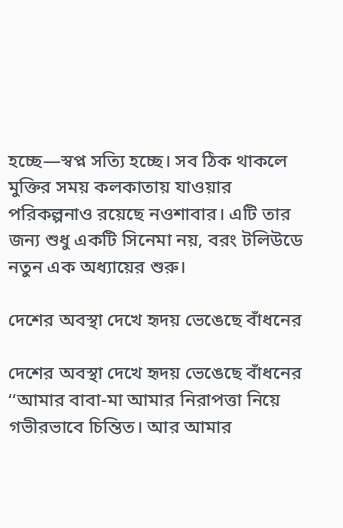হচ্ছে—স্বপ্ন সত্যি হচ্ছে। সব ঠিক থাকলে মুক্তির সময় কলকাতায় যাওয়ার পরিকল্পনাও রয়েছে নওশাবার। এটি তার জন্য শুধু একটি সিনেমা নয়, বরং টলিউডে নতুন এক অধ্যায়ের শুরু।

দেশের অবস্থা দেখে হৃদয় ভেঙেছে বাঁধনের

দেশের অবস্থা দেখে হৃদয় ভেঙেছে বাঁধনের ‘‘আমার বাবা-মা আমার নিরাপত্তা নিয়ে গভীরভাবে চিন্তিত। আর আমার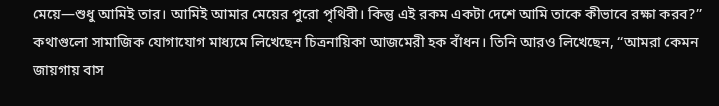মেয়ে—শুধু আমিই তার। আমিই আমার মেয়ের পুরো পৃথিবী। কিন্তু এই রকম একটা দেশে আমি তাকে কীভাবে রক্ষা করব?’’ কথাগুলো সামাজিক যোগাযোগ মাধ্যমে লিখেছেন চিত্রনায়িকা আজমেরী হক বাঁধন। তিনি আরও লিখেছেন, ‘‘আমরা কেমন জায়গায় বাস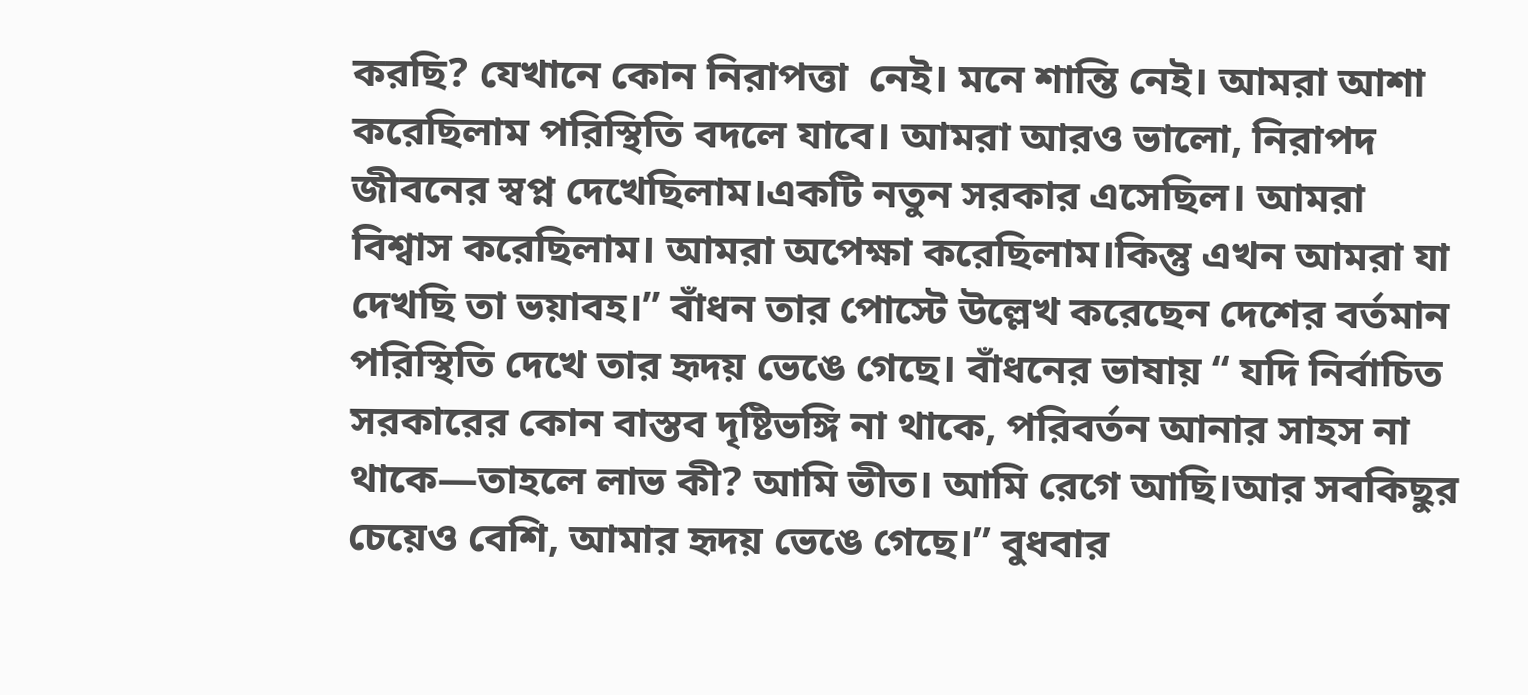করছি? যেখানে কোন নিরাপত্তা  নেই। মনে শান্তি নেই। আমরা আশা করেছিলাম পরিস্থিতি বদলে যাবে। আমরা আরও ভালো, নিরাপদ জীবনের স্বপ্ন দেখেছিলাম।একটি নতুন সরকার এসেছিল। আমরা বিশ্বাস করেছিলাম। আমরা অপেক্ষা করেছিলাম।কিন্তু এখন আমরা যা দেখছি তা ভয়াবহ।’’ বাঁধন তার পোস্টে উল্লেখ করেছেন দেশের বর্তমান পরিস্থিতি দেখে তার হৃদয় ভেঙে গেছে। বাঁধনের ভাষায় ‘‘ যদি নির্বাচিত সরকারের কোন বাস্তব দৃষ্টিভঙ্গি না থাকে, পরিবর্তন আনার সাহস না থাকে—তাহলে লাভ কী? আমি ভীত। আমি রেগে আছি।আর সবকিছুর চেয়েও বেশি, আমার হৃদয় ভেঙে গেছে।’’ বুধবার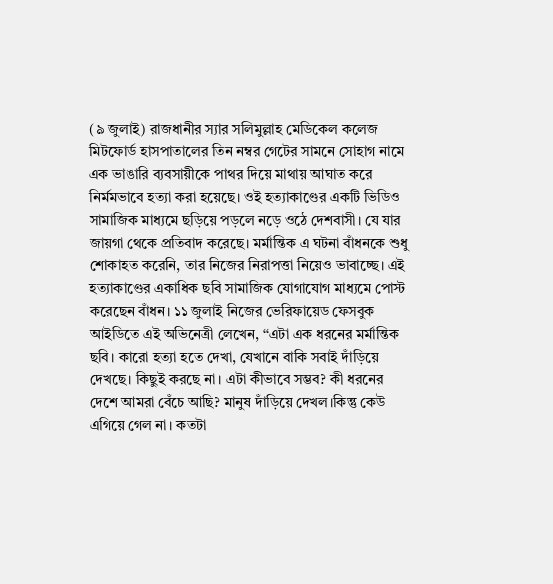(৯ জুলাই) রাজধানীর স্যার সলিমুল্লাহ মেডিকেল কলেজ মিটফোর্ড হাসপাতালের তিন নম্বর গেটের সামনে সোহাগ নামে এক ভাঙারি ব্যবসায়ীকে পাথর দিয়ে মাথায় আঘাত করে নির্মমভাবে হত্যা করা হয়েছে। ওই হত্যাকাণ্ডের একটি ভিডিও সামাজিক মাধ্যমে ছড়িয়ে পড়লে নড়ে ওঠে দেশবাসী। যে যার জায়গা থেকে প্রতিবাদ করেছে। মর্মান্তিক এ ঘটনা বাঁধনকে শুধু শোকাহত করেনি, তার নিজের নিরাপত্তা নিয়েও ভাবাচ্ছে। এই হত্যাকাণ্ডের একাধিক ছবি সামাজিক যোগাযোগ মাধ্যমে পোস্ট করেছেন বাঁধন। ১১ জুলাই নিজের ভেরিফায়েড ফেসবুক আইডিতে এই অভিনেত্রী লেখেন, ‘‘এটা এক ধরনের মর্মান্তিক ছবি। কারো হত্যা হতে দেখা, যেখানে বাকি সবাই দাঁড়িয়ে দেখছে। কিছুই করছে না। এটা কীভাবে সম্ভব? কী ধরনের দেশে আমরা বেঁচে আছি? মানুষ দাঁড়িয়ে দেখল।কিন্তু কেউ এগিয়ে গেল না। কতটা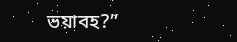ভয়াবহ?’’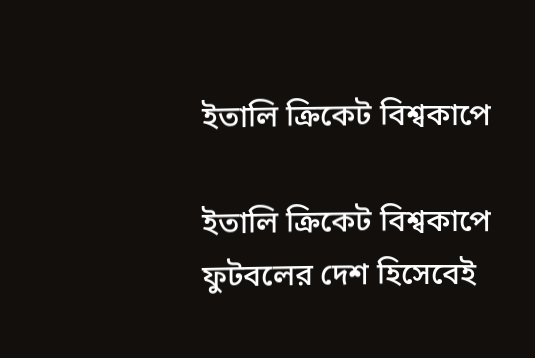ইতালি ক্রিকেট বিশ্বকাপে

ইতালি ক্রিকেট বিশ্বকাপে ফুটবলের দেশ হিসেবেই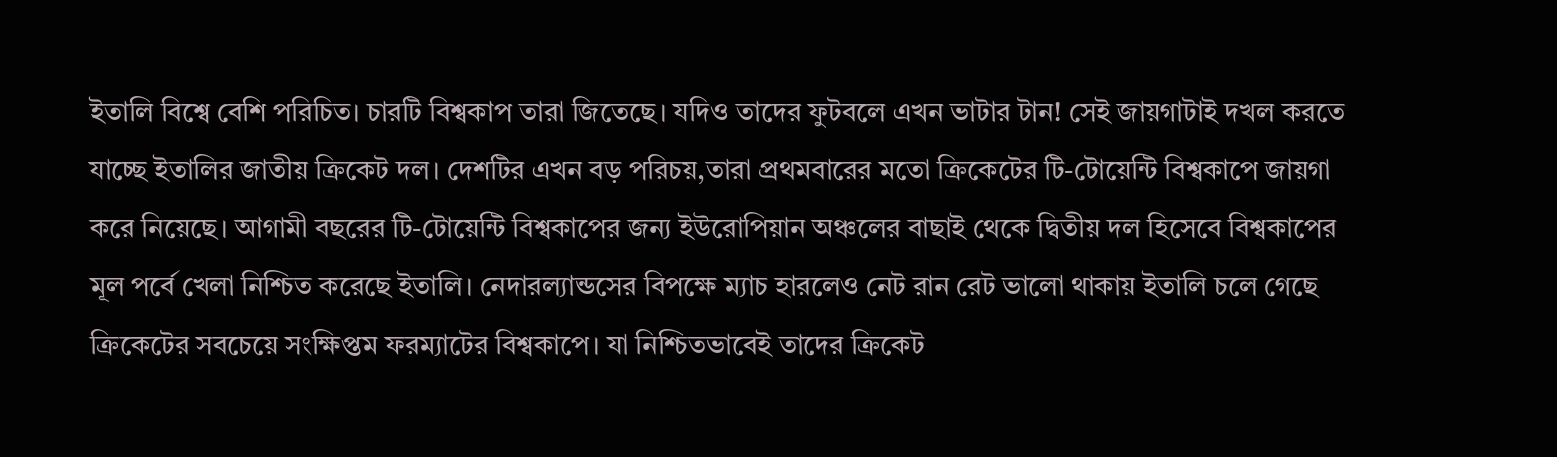ইতালি বিশ্বে বেশি পরিচিত। চারটি বিশ্বকাপ তারা জিতেছে। যদিও তাদের ফুটবলে এখন ভাটার টান! সেই জায়গাটাই দখল করতে যাচ্ছে ইতালির জাতীয় ক্রিকেট দল। দেশটির এখন বড় পরিচয়,তারা প্রথমবারের মতো ক্রিকেটের টি-টোয়েন্টি বিশ্বকাপে জায়গা করে নিয়েছে। আগামী বছরের টি-টোয়েন্টি বিশ্বকাপের জন‌্য ইউরোপিয়ান অঞ্চলের বাছাই থেকে দ্বিতীয় দল হিসেবে বিশ্বকাপের মূল পর্বে খেলা নিশ্চিত করেছে ইতালি। নেদারল‌্যান্ডসের বিপক্ষে ম‌্যাচ হারলেও নেট রান রেট ভালো থাকায় ইতালি চলে গেছে ক্রিকেটের সবচেয়ে সংক্ষিপ্তম ফরম‌্যাটের বিশ্বকাপে। যা নিশ্চিতভাবেই তাদের ক্রিকেট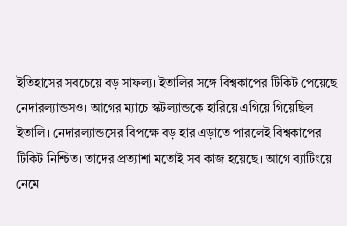ইতিহাসের সবচেয়ে বড় সাফল‌্য। ইতালির সঙ্গে বিশ্বকাপের টিকিট পেয়েছে নেদারল‌্যান্ডসও। আগের ম্যাচে স্কটল্যান্ডকে হারিয়ে এগিয়ে গিয়েছিল ইতালি। নেদারল‌্যান্ডসের বিপক্ষে বড় হার এড়াতে পারলেই বিশ্বকাপের টিকিট নিশ্চিত। তাদের প্রত‌্যাশা মতোই সব কাজ হয়েছে। আগে ব‌্যাটিংয়ে নেমে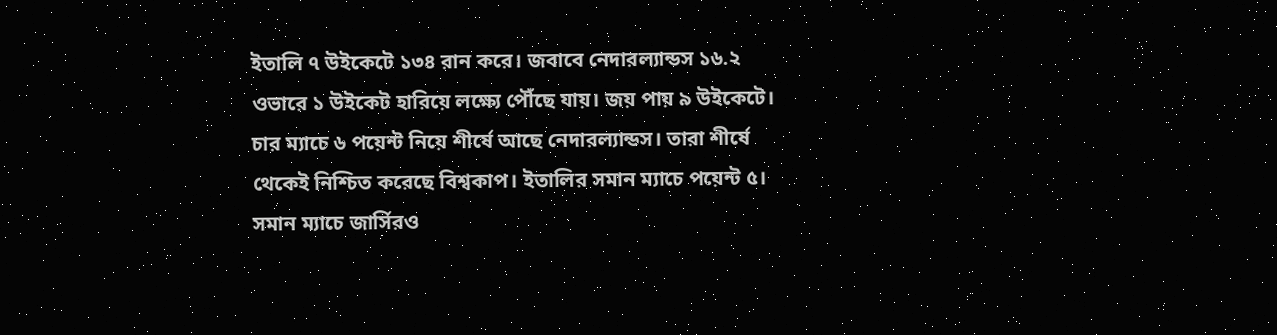ইতালি ৭ উইকেটে ১৩৪ রান করে। জবাবে নেদারল‌্যান্ডস ১৬.২ ওভারে ১ উইকেট হারিয়ে লক্ষ‌্যে পৌঁছে যায়। জয় পায় ৯ উইকেটে। চার ম‌্যাচে ৬ পয়েন্ট নিয়ে শীর্ষে আছে নেদারল‌্যান্ডস। তারা শীর্ষে থেকেই নিশ্চিত করেছে বিশ্বকাপ। ইতালির সমান ম্যাচে পয়েন্ট ৫। সমান ম‌্যাচে জার্সিরও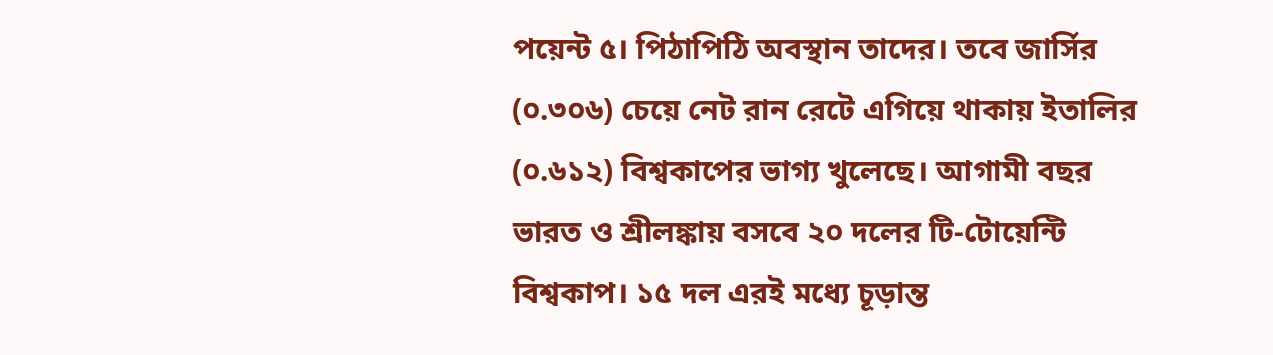পয়েন্ট ৫। পিঠাপিঠি অবস্থান তাদের। তবে জার্সির (০.৩০৬) চেয়ে নেট রান রেটে এগিয়ে থাকায় ইতালির (০.৬১২) বিশ্বকাপের ভাগ‌্য খুলেছে। আগামী বছর ভারত ও শ্রীলঙ্কায় বসবে ২০ দলের টি-টোয়েন্টি বিশ্বকাপ। ১৫ দল এরই মধ‌্যে চূড়ান্ত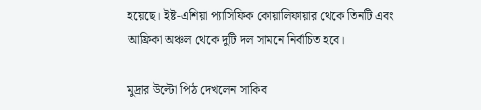হয়েছে। ইষ্ট-এশিয়া প‌্যাসিফিক কোয়ালিফায়ার থেকে তিনটি এবং আফ্রিকা অঞ্চল থেকে দুটি দল সামনে নির্বাচিত হবে।

মুদ্রার উল্টো পিঠ দেখলেন সাকিব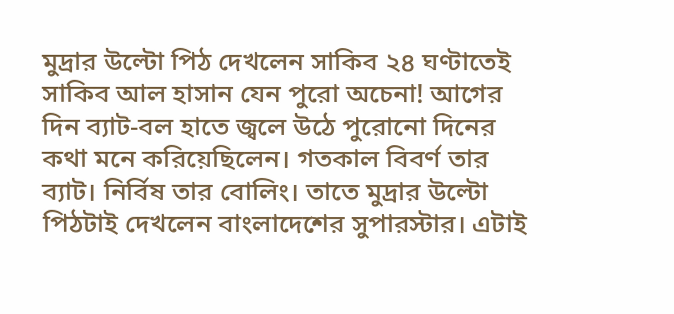মুদ্রার উল্টো পিঠ দেখলেন সাকিব ২৪ ঘণ্টাতেই সাকিব আল হাসান যেন পুরো অচেনা! আগের দিন ব্যাট-বল হাতে জ্বলে উঠে পুরোনো দিনের কথা মনে করিয়েছিলেন। গতকাল বিবর্ণ তার ব্যাট। নির্বিষ তার বোলিং। তাতে মুদ্রার উল্টো পিঠটাই দেখলেন বাংলাদেশের সুপারস্টার। এটাই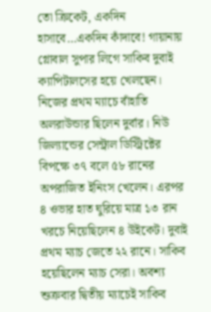তো ক্রিকেট, একদিন হাসাবে…একদিন কাঁদাবে! গায়ানায় গ্লোবাল সুপার লিগে সাকিব দুবাই ক্যাপিটালসের হয়ে খেলছেন। নিজের প্রথম ম্যাচে বাঁহাতি অলরাউন্ডার ছিলেন দুর্বার। নিউ জিল্যান্ডের সেন্ট্রাল ডিস্ট্রিক্টের বিপক্ষে ৩৭ বলে ৫৮ রানের অপরাজিত ইনিংস খেলেন। এরপর ৪ ওভার হাত ঘুরিয়ে মাত্র ১৩ রান খরচে নিয়েছিলেন ৪ উইকেট। দুবাই প্রথম ম্যাচ জেতে ২২ রানে। সাকিব হয়েছিলেন ম্যাচ সেরা। অবশ্য শুক্রবার দ্বিতীয় ম্যাচেই সাকিব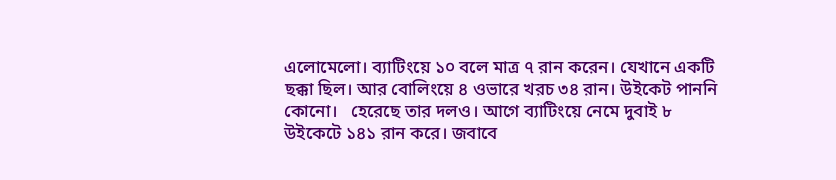এলোমেলো। ব্যাটিংয়ে ১০ বলে মাত্র ৭ রান করেন। যেখানে একটি ছক্কা ছিল। আর বোলিংয়ে ৪ ওভারে খরচ ৩৪ রান। উইকেট পাননি কোনো।   হেরেছে তার দলও। আগে ব‌্যাটিংয়ে নেমে দুবাই ৮ উইকেটে ১৪১ রান করে। জবাবে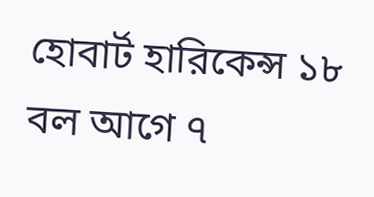হোবার্ট হারিকেন্স ১৮ বল আগে ৭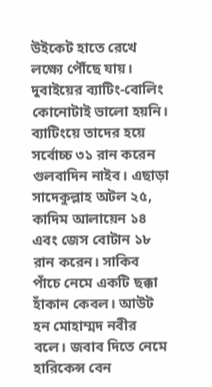উইকেট হাতে রেখে লক্ষ‌্যে পৌঁছে যায়। দুবাইয়ের ব‌্যাটিং-বোলিং কোনোটাই ভালো হয়নি। ব‌্যাটিংয়ে তাদের হয়ে সর্বোচ্চ ৩১ রান করেন গুলবাদিন নাইব। এছাড়া সাদেকুল্লাহ অটল ২৫, কাদিম আলায়েন ১৪ এবং জেস বোটান ১৮ রান করেন। সাকিব পাঁচে নেমে একটি ছক্কা হাঁকান কেবল। আউট হন মোহাম্মদ নবীর বলে। জবাব দিতে নেমে হারিকেন্স বেন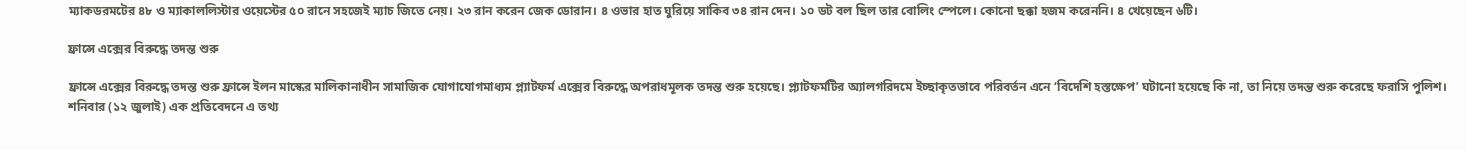ম‌্যাকডরমটের ৪৮ ও ম‌্যাকাললিস্টার ওয়েস্টের ৫০ রানে সহজেই ম‌্যাচ জিতে নেয়। ২৩ রান করেন জেক ডোরান। ৪ ওভার হাত ঘুরিয়ে সাকিব ৩৪ রান দেন। ১০ ডট বল ছিল তার বোলিং স্পেলে। কোনো ছক্কা হজম করেননি। ৪ খেয়েছেন ৬টি।

ফ্রান্সে এক্সের বিরুদ্ধে তদন্ত শুরু

ফ্রান্সে এক্সের বিরুদ্ধে তদন্ত শুরু ফ্রান্সে ইলন মাস্কের মালিকানাধীন সামাজিক যোগাযোগমাধ্যম প্ল্যাটফর্ম এক্সের বিরুদ্ধে অপরাধমূলক তদন্ত শুরু হয়েছে। প্ল্যাটফর্মটির অ্যালগরিদমে ইচ্ছাকৃতভাবে পরিবর্তন এনে ‘বিদেশি হস্তক্ষেপ’ ঘটানো হয়েছে কি না, তা নিয়ে তদন্ত শুরু করেছে ফরাসি পুলিশ।  শনিবার (১২ জুলাই) এক প্রতিবেদনে এ তথ্য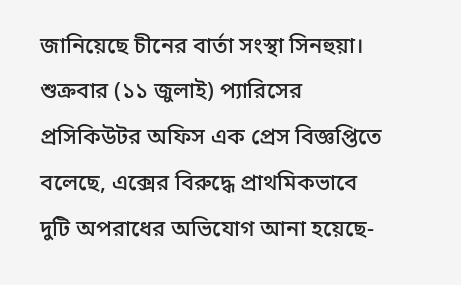জানিয়েছে চীনের বার্তা সংস্থা সিনহুয়া।  শুক্রবার (১১ জুলাই) প্যারিসের প্রসিকিউটর অফিস এক প্রেস বিজ্ঞপ্তিতে বলেছে, এক্সের বিরুদ্ধে প্রাথমিকভাবে দুটি অপরাধের অভিযোগ আনা হয়েছে-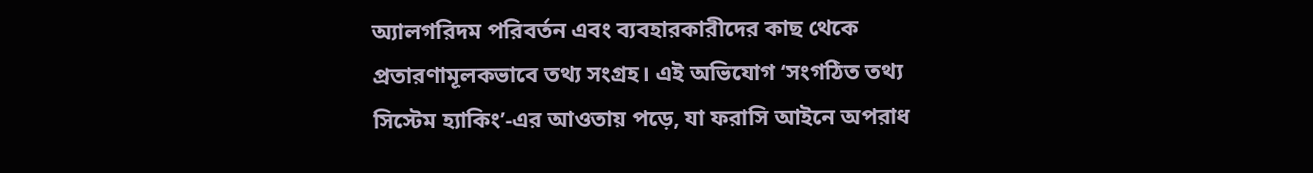অ্যালগরিদম পরিবর্তন এবং ব্যবহারকারীদের কাছ থেকে প্রতারণামূলকভাবে তথ্য সংগ্রহ। এই অভিযোগ ‘সংগঠিত তথ্য সিস্টেম হ্যাকিং’-এর আওতায় পড়ে, যা ফরাসি আইনে অপরাধ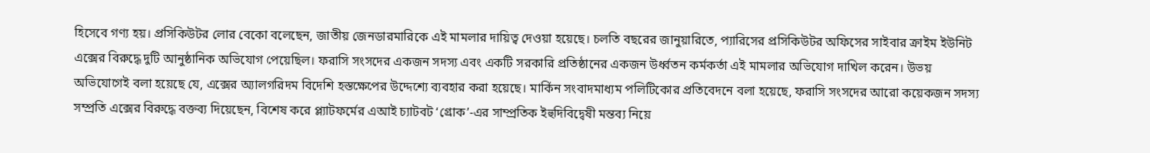হিসেবে গণ্য হয়। প্রসিকিউটর লোর বেকো বলেছেন, জাতীয় জেনডারমারিকে এই মামলার দায়িত্ব দেওয়া হয়েছে। চলতি বছরের জানুয়ারিতে, প্যারিসের প্রসিকিউটর অফিসের সাইবার ক্রাইম ইউনিট এক্সের বিরুদ্ধে দুটি আনুষ্ঠানিক অভিযোগ পেয়েছিল। ফরাসি সংসদের একজন সদস্য এবং একটি সরকারি প্রতিষ্ঠানের একজন উর্ধ্বতন কর্মকর্তা এই মামলার অভিযোগ দাখিল করেন। উভয় অভিযোগেই বলা হয়েছে যে, এক্সের অ্যালগরিদম বিদেশি হস্তক্ষেপের উদ্দেশ্যে ব্যবহার করা হয়েছে। মার্কিন সংবাদমাধ্যম পলিটিকোর প্রতিবেদনে বলা হয়েছে, ফরাসি সংসদের আরো কয়েকজন সদস্য সম্প্রতি এক্সের বিরুদ্ধে বক্তব্য দিয়েছেন, বিশেষ করে প্ল্যাটফর্মের এআই চ্যাটবট ‘গ্রোক’-এর সাম্প্রতিক ইহুদিবিদ্বেষী মন্তব্য নিয়ে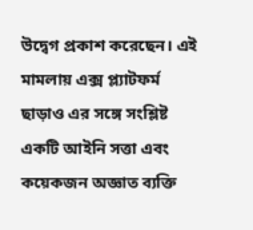উদ্বেগ প্রকাশ করেছেন। এই মামলায় এক্স প্ল্যাটফর্ম ছাড়াও এর সঙ্গে সংশ্লিষ্ট একটি আইনি সত্তা এবং কয়েকজন অজ্ঞাত ব্যক্তি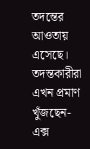তদন্তের আওতায় এসেছে। তদন্তকারীরা এখন প্রমাণ খুঁজছেন- এক্স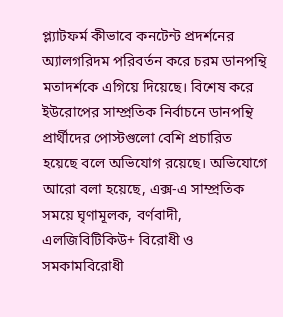প্ল্যাটফর্ম কীভাবে কনটেন্ট প্রদর্শনের অ্যালগরিদম পরিবর্তন করে চরম ডানপন্থি মতাদর্শকে এগিয়ে দিয়েছে। বিশেষ করে ইউরোপের সাম্প্রতিক নির্বাচনে ডানপন্থি প্রার্থীদের পোস্টগুলো বেশি প্রচারিত হয়েছে বলে অভিযোগ রয়েছে। অভিযোগে আরো বলা হয়েছে, এক্স-এ সাম্প্রতিক সময়ে ঘৃণামূলক, বর্ণবাদী, এলজিবিটিকিউ+ বিরোধী ও সমকামবিরোধী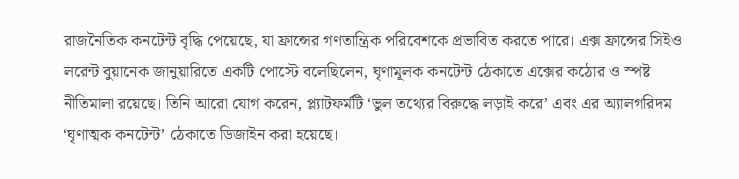রাজনৈতিক কনটেন্ট বৃদ্ধি পেয়েছে, যা ফ্রান্সের গণতান্ত্রিক পরিবেশকে প্রভাবিত করতে পারে। এক্স ফ্রান্সের সিইও লরেন্ট বুয়ানেক জানুয়ারিতে একটি পোস্টে বলেছিলেন, ঘৃণামূলক কনটেন্ট ঠেকাতে এক্সের কঠোর ও স্পষ্ট নীতিমালা রয়েছে। তিনি আরো যোগ করেন, প্ল্যাটফর্মটি ‘ভুল তথ্যের বিরুদ্ধে লড়াই করে’ এবং এর অ্যালগরিদম ‘ঘৃণাত্মক কনটেন্ট’ ঠেকাতে ডিজাইন করা হয়েছে।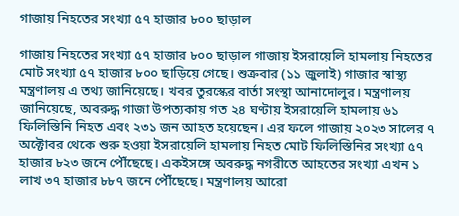গাজায় নিহতের সংখ্যা ৫৭ হাজার ৮০০ ছাড়াল

গাজায় নিহতের সংখ্যা ৫৭ হাজার ৮০০ ছাড়াল গাজায় ইসরায়েলি হামলায় নিহতের মোট সংখ্যা ৫৭ হাজার ৮০০ ছাড়িয়ে গেছে। শুক্রবার (১১ জুলাই) গাজার স্বাস্থ্য মন্ত্রণালয় এ তথ্য জানিয়েছে। খবর তুরস্কের বার্তা সংস্থা আনাদোলুর। মন্ত্রণালয় জানিয়েছে, অবরুদ্ধ গাজা উপত্যকায় গত ২৪ ঘণ্টায় ইসরায়েলি হামলায় ৬১ ফিলিস্তিনি নিহত এবং ২৩১ জন আহত হয়েছেন। এর ফলে গাজায় ২০২৩ সালের ৭ অক্টোবর থেকে শুরু হওয়া ইসরায়েলি হামলায় নিহত মোট ফিলিস্তিনির সংখ্যা ৫৭ হাজার ৮২৩ জনে পৌঁছেছে। একইসঙ্গে অবরুদ্ধ নগরীতে আহতের সংখ্যা এখন ১ লাখ ৩৭ হাজার ৮৮৭ জনে পৌঁছেছে। মন্ত্রণালয় আরো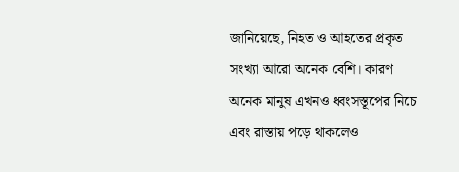জানিয়েছে, নিহত ও আহতের প্রকৃত সংখ্যা আরো অনেক বেশি। কারণ অনেক মানুষ এখনও ধ্বংসস্তূপের নিচে এবং রাস্তায় পড়ে থাকলেও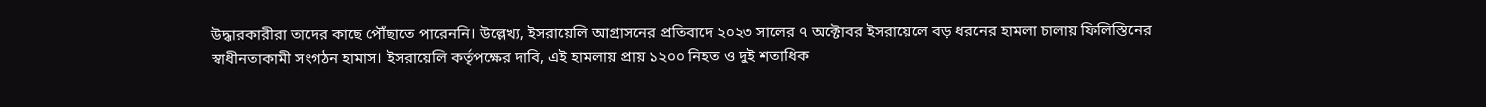উদ্ধারকারীরা তাদের কাছে পৌঁছাতে পারেননি। উল্লেখ্য, ইসরায়েলি আগ্রাসনের প্রতিবাদে ২০২৩ সালের ৭ অক্টোবর ইসরায়েলে বড় ধরনের হামলা চালায় ফিলিস্তিনের স্বাধীনতাকামী সংগঠন হামাস। ইসরায়েলি কর্তৃপক্ষের দাবি, এই হামলায় প্রায় ১২০০ নিহত ও দুই শতাধিক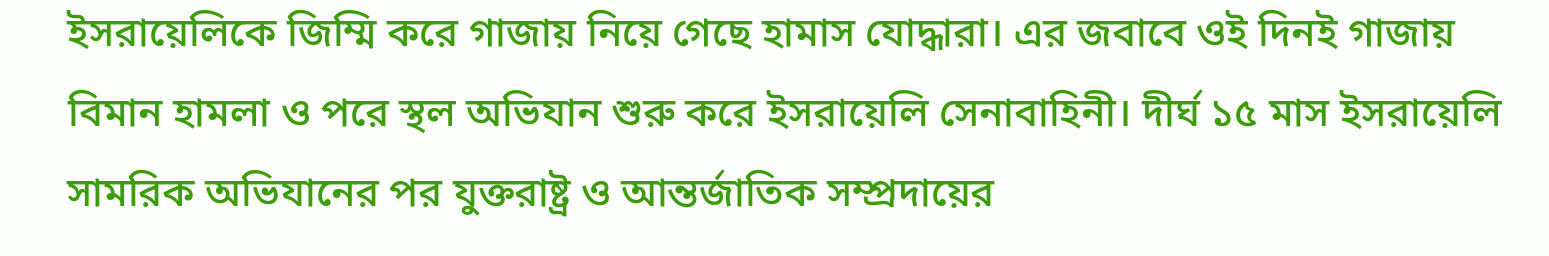ইসরায়েলিকে জিম্মি করে গাজায় নিয়ে গেছে হামাস যোদ্ধারা। এর জবাবে ওই দিনই গাজায় বিমান হামলা ও পরে স্থল অভিযান শুরু করে ইসরায়েলি সেনাবাহিনী। দীর্ঘ ১৫ মাস ইসরায়েলি সামরিক অভিযানের পর যুক্তরাষ্ট্র ও আন্তর্জাতিক সম্প্রদায়ের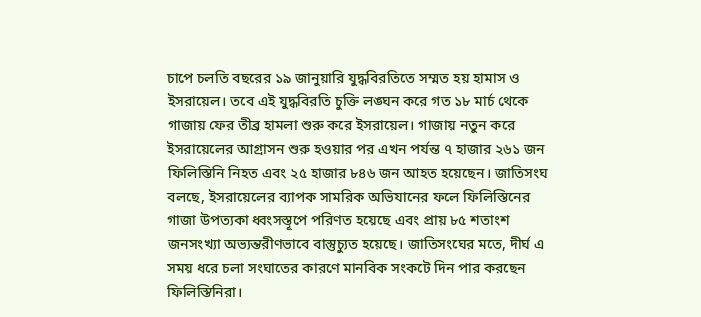চাপে চলতি বছরের ১৯ জানুয়ারি যুদ্ধবিরতিতে সম্মত হয় হামাস ও ইসরায়েল। তবে এই যুদ্ধবিরতি চুক্তি লঙ্ঘন করে গত ১৮ মার্চ থেকে গাজায় ফের তীব্র হামলা শুরু করে ইসরায়েল। গাজায় নতুন করে ইসরায়েলের আগ্রাসন শুরু হওয়ার পর এখন পর্যন্ত ৭ হাজার ২৬১ জন ফিলিস্তিনি নিহত এবং ২৫ হাজার ৮৪৬ জন আহত হয়েছেন। জাতিসংঘ বলছে, ইসরায়েলের ব্যাপক সামরিক অভিযানের ফলে ফিলিস্তিনের গাজা উপত্যকা ধ্বংসস্তূপে পরিণত হয়েছে এবং প্রায় ৮৫ শতাংশ জনসংখ্যা অভ্যন্তরীণভাবে বাস্তুচ্যুত হয়েছে। জাতিসংঘের মতে, দীর্ঘ এ সময় ধরে চলা সংঘাতের কারণে মানবিক সংকটে দিন পার করছেন ফিলিস্তিনিরা।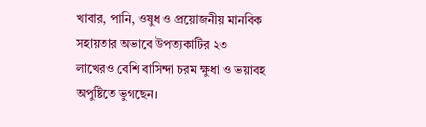খাবার, পানি, ওষুধ ও প্রয়োজনীয় মানবিক সহায়তার অভাবে উপত্যকাটির ২৩ লাখেরও বেশি বাসিন্দা চরম ক্ষুধা ও ভয়াবহ অপুষ্টিতে ভুগছেন।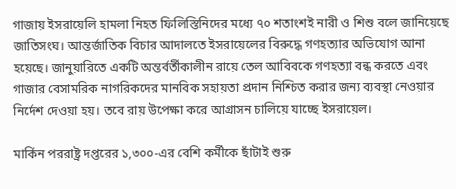গাজায় ইসরায়েলি হামলা নিহত ফিলিস্তিনিদের মধ্যে ৭০ শতাংশই নারী ও শিশু বলে জানিয়েছে জাতিসংঘ। আন্তর্জাতিক বিচার আদালতে ইসরায়েলের বিরুদ্ধে গণহত্যার অভিযোগ আনা হয়েছে। জানুয়ারিতে একটি অন্তর্বর্তীকালীন রায়ে তেল আবিবকে গণহত্যা বন্ধ করতে এবং গাজার বেসামরিক নাগরিকদের মানবিক সহায়তা প্রদান নিশ্চিত করার জন্য ব্যবস্থা নেওয়ার নির্দেশ দেওয়া হয়। তবে রায় উপেক্ষা করে আগ্রাসন চালিয়ে যাচ্ছে ইসরায়েল।

মার্কিন পররাষ্ট্র দপ্তরের ১,৩০০-এর বেশি কর্মীকে ছাঁটাই শুরু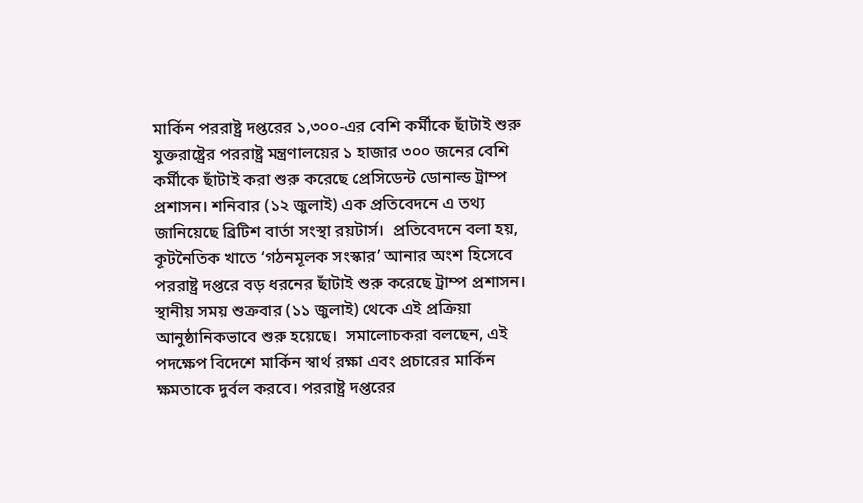মার্কিন পররাষ্ট্র দপ্তরের ১,৩০০-এর বেশি কর্মীকে ছাঁটাই শুরু যুক্তরাষ্ট্রের পররাষ্ট্র মন্ত্রণালয়ের ১ হাজার ৩০০ জনের বেশি কর্মীকে ছাঁটাই করা শুরু করেছে প্রেসিডেন্ট ডোনাল্ড ট্রাম্প প্রশাসন। শনিবার (১২ জুলাই) এক প্রতিবেদনে এ তথ্য জানিয়েছে ব্রিটিশ বার্তা সংস্থা রয়টার্স।  প্রতিবেদনে বলা হয়, কূটনৈতিক খাতে ‘গঠনমূলক সংস্কার’ আনার অংশ হিসেবে পররাষ্ট্র দপ্তরে বড় ধরনের ছাঁটাই শুরু করেছে ট্রাম্প প্রশাসন। স্থানীয় সময় শুক্রবার (১১ জুলাই) থেকে এই প্রক্রিয়া আনুষ্ঠানিকভাবে শুরু হয়েছে।  সমালোচকরা বলছেন, এই পদক্ষেপ বিদেশে মার্কিন স্বার্থ রক্ষা এবং প্রচারের মার্কিন ক্ষমতাকে দুর্বল করবে। পররাষ্ট্র দপ্তরের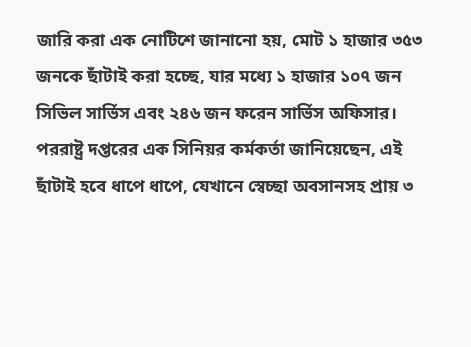জারি করা এক নোটিশে জানানো হয়, মোট ১ হাজার ৩৫৩ জনকে ছাঁটাই করা হচ্ছে, যার মধ্যে ১ হাজার ১০৭ জন সিভিল সার্ভিস এবং ২৪৬ জন ফরেন সার্ভিস অফিসার। পররাষ্ট্র দপ্তরের এক সিনিয়র কর্মকর্তা জানিয়েছেন, এই ছাঁটাই হবে ধাপে ধাপে, যেখানে স্বেচ্ছা অবসানসহ প্রায় ৩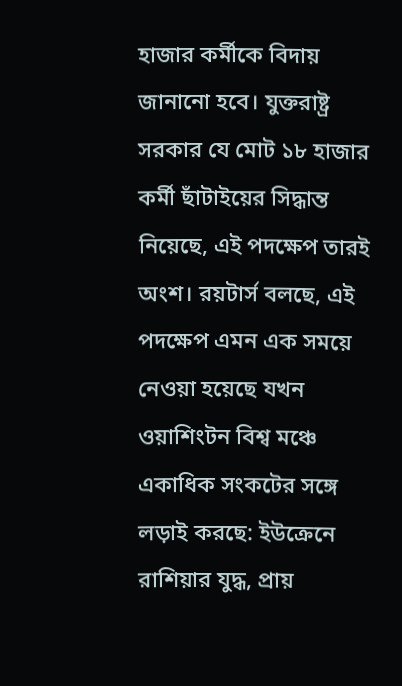হাজার কর্মীকে বিদায় জানানো হবে। যুক্তরাষ্ট্র সরকার যে মোট ১৮ হাজার কর্মী ছাঁটাইয়ের সিদ্ধান্ত নিয়েছে, এই পদক্ষেপ তারই অংশ। রয়টার্স বলছে, এই পদক্ষেপ এমন এক সময়ে নেওয়া হয়েছে যখন ওয়াশিংটন বিশ্ব মঞ্চে একাধিক সংকটের সঙ্গে লড়াই করছে: ইউক্রেনে রাশিয়ার যুদ্ধ, প্রায়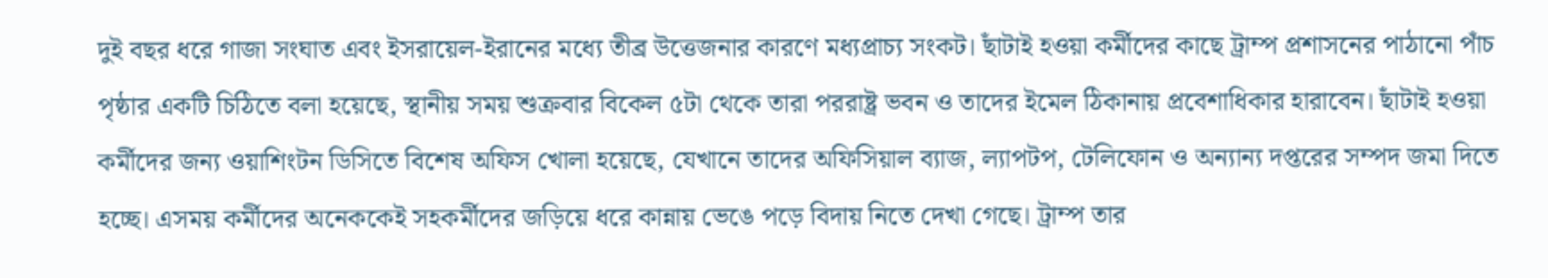দুই বছর ধরে গাজা সংঘাত এবং ইসরায়েল-ইরানের মধ্যে তীব্র উত্তেজনার কারণে মধ্যপ্রাচ্য সংকট। ছাঁটাই হওয়া কর্মীদের কাছে ট্রাম্প প্রশাসনের পাঠানো পাঁচ পৃষ্ঠার একটি চিঠিতে বলা হয়েছে, স্থানীয় সময় শুক্রবার বিকেল ৫টা থেকে তারা পররাষ্ট্র ভবন ও তাদের ইমেল ঠিকানায় প্রবেশাধিকার হারাবেন। ছাঁটাই হওয়া কর্মীদের জন্য ওয়াশিংটন ডিসিতে বিশেষ অফিস খোলা হয়েছে, যেখানে তাদের অফিসিয়াল ব্যাজ, ল্যাপটপ, টেলিফোন ও অন্যান্য দপ্তরের সম্পদ জমা দিতে হচ্ছে। এসময় কর্মীদের অনেককেই সহকর্মীদের জড়িয়ে ধরে কান্নায় ভেঙে পড়ে বিদায় নিতে দেখা গেছে। ট্রাম্প তার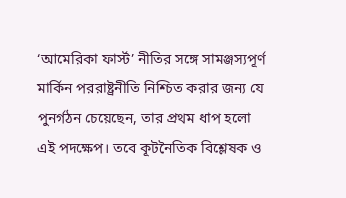‘আমেরিকা ফার্স্ট’ নীতির সঙ্গে সামঞ্জস্যপূর্ণ মার্কিন পররাষ্ট্রনীতি নিশ্চিত করার জন্য যে পুনর্গঠন চেয়েছেন, তার প্রথম ধাপ হলো এই পদক্ষেপ। তবে কূটনৈতিক বিশ্লেষক ও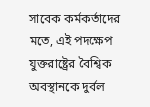সাবেক কর্মকর্তাদের মতে, এই পদক্ষেপ যুক্তরাষ্ট্রের বৈশ্বিক অবস্থানকে দুর্বল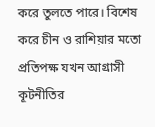করে তুলতে পারে। বিশেষ করে চীন ও রাশিয়ার মতো প্রতিপক্ষ যখন আগ্রাসী কূটনীতির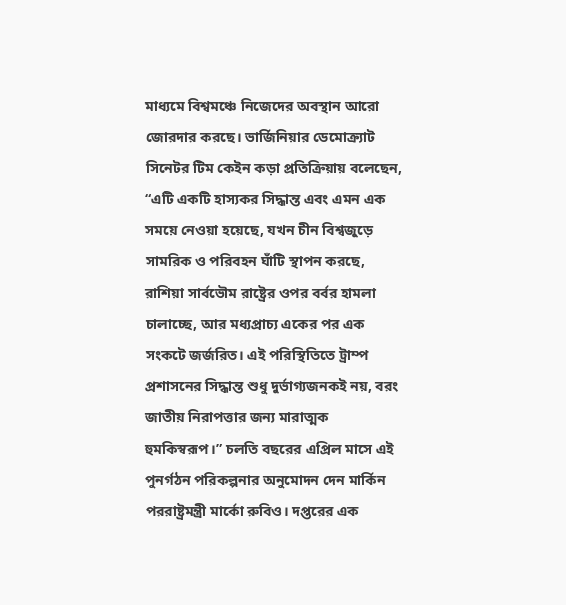মাধ্যমে বিশ্বমঞ্চে নিজেদের অবস্থান আরো জোরদার করছে। ভার্জিনিয়ার ডেমোক্র্যাট সিনেটর টিম কেইন কড়া প্রতিক্রিয়ায় বলেছেন, “এটি একটি হাস্যকর সিদ্ধান্ত এবং এমন এক সময়ে নেওয়া হয়েছে, যখন চীন বিশ্বজুড়ে সামরিক ও পরিবহন ঘাঁটি স্থাপন করছে, রাশিয়া সার্বভৌম রাষ্ট্রের ওপর বর্বর হামলা চালাচ্ছে, আর মধ্যপ্রাচ্য একের পর এক সংকটে জর্জরিত। এই পরিস্থিতিতে ট্রাম্প প্রশাসনের সিদ্ধান্ত শুধু দুর্ভাগ্যজনকই নয়, বরং জাতীয় নিরাপত্তার জন্য মারাত্মক হুমকিস্বরূপ।” চলতি বছরের এপ্রিল মাসে এই পুনর্গঠন পরিকল্পনার অনুমোদন দেন মার্কিন পররাষ্ট্রমন্ত্রী মার্কো রুবিও। দপ্তরের এক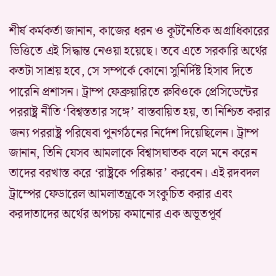শীর্ষ কর্মকর্তা জানান, কাজের ধরন ও কূটনৈতিক অগ্রাধিকারের ভিত্তিতে এই সিদ্ধান্ত নেওয়া হয়েছে। তবে এতে সরকারি অর্থের কতটা সাশ্রয় হবে, সে সম্পর্কে কোনো সুনির্দিষ্ট হিসাব দিতে পারেনি প্রশাসন। ট্রাম্প ফেব্রুয়ারিতে রুবিওকে প্রেসিডেন্টের পররাষ্ট্র নীতি ‘বিশ্বস্ততার সঙ্গে’ বাস্তবায়িত হয়, তা নিশ্চিত করার জন্য পররাষ্ট্র পরিষেবা পুনর্গঠনের নির্দেশ দিয়েছিলেন। ট্রাম্প জানান, তিনি যেসব আমলাকে বিশ্বাসঘাতক বলে মনে করেন তাদের বরখাস্ত করে ‘রাষ্ট্রকে পরিষ্কার’ করবেন। এই রদবদল ট্রাম্পের ফেডারেল আমলাতন্ত্রকে সংকুচিত করার এবং করদাতাদের অর্থের অপচয় কমানোর এক অভূতপূর্ব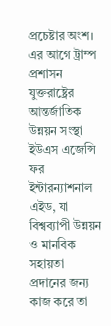প্রচেষ্টার অংশ। এর আগে ট্রাম্প প্রশাসন যুক্তরাষ্ট্রের আন্তর্জাতিক উন্নয়ন সংস্থা ইউএস এজেন্সি ফর ইন্টারন্যাশনাল এইড, যা বিশ্বব্যাপী উন্নয়ন ও মানবিক সহায়তা প্রদানের জন্য কাজ করে তা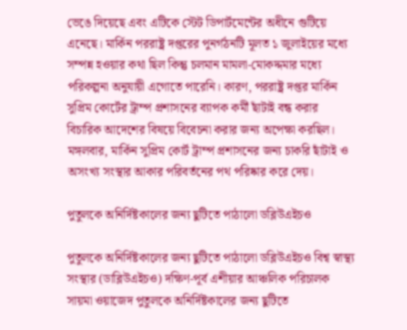ভেঙে দিয়েছে এবং এটিকে স্টেট ডিপার্টমেন্টের অধীনে গুটিয়ে এনেছে। মার্কিন পররাষ্ট্র দপ্তরের পুনর্গঠনটি মূলত ১ জুলাইয়ের মধ্যে সম্পন্ন হওয়ার কথা ছিল কিন্তু চলমান মামলা-মোকদ্দমার মধ্যে পরিকল্পনা অনুযায়ী এগোতে পারেনি। কারণ, পররাষ্ট্র দপ্তর মার্কিন সুপ্রিম কোর্টের ট্রাম্প প্রশাসনের ব্যাপক কর্মী ছাঁটাই বন্ধ করার বিচারিক আদেশের বিষয়ে বিবেচনা করার জন্য অপেক্ষা করছিল। মঙ্গলবার, মার্কিন সুপ্রিম কোর্ট ট্রাম্প প্রশাসনের জন্য চাকরি ছাঁটাই ও অসংখ্য সংস্থার আকার পরিবর্তনের পথ পরিষ্কার করে দেয়।

পুতুলকে অনির্দিষ্টকালের জন্য ছুটিতে পাঠালো ডব্লিউএইচও

পুতুলকে অনির্দিষ্টকালের জন্য ছুটিতে পাঠালো ডব্লিউএইচও বিশ্ব স্বাস্থ্য সংস্থার (ডাব্লিউএইচও) দক্ষিণ-পূর্ব এশীয়ার আঞ্চলিক পরিচালক সায়মা ওয়াজেদ পুতুলকে অনির্দিষ্টকালের জন্য ছুটিতে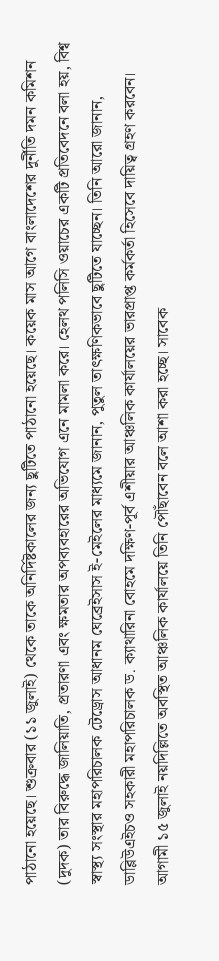পাঠানো হয়েছে। শুক্রবার (১১ জুলাই) থেকে তাকে অনির্দিষ্টকালের জন্য ছুটিতে পাঠানো হয়েছে। কয়েক মাস আগে বাংলাদেশের দুর্নীতি দমন কমিশন (দুদক) তার বিরুদ্ধে জালিয়াতি, প্রতারণা এবং ক্ষমতার অপব্যবহারের অভিযোগ এনে মামলা করে। হেলথ পলিসি ওয়াচের একটি প্রতিবেদনে বলা হয়, বিশ্ব স্বাস্থ্য সংস্থার মহাপরিচালক টেড্রোস আধানম ঘেব্রেইসাস ই-মেইলের মাধ্যমে জানান, পুতুল তাৎক্ষণিকভাবে ছুটিতে যাচ্ছেন। তিনি আরো জানান, ডাব্লিউএইচও সহকারী মহাপরিচালক ড. ক্যাথারিনা বোহমে দক্ষিণ-পূর্ব এশীয়ার আঞ্চলিক কার্যালয়ের ভারপ্রাপ্ত কর্মকর্তা হিসেবে দায়িত্ব গ্রহণ করবেন। আগামী ১৫ জুলাই নয়দিল্লিতে অবস্থিত আঞ্চলিক কার্যালয়ে তিনি পৌঁছাবেন বলে আশা করা হচ্ছে। সাবেক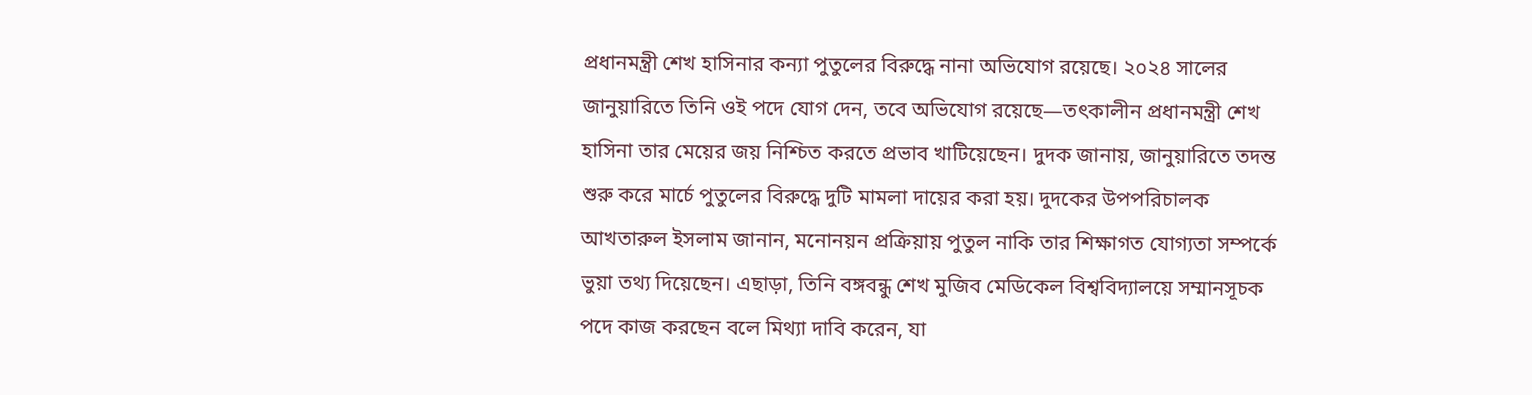প্রধানমন্ত্রী শেখ হাসিনার কন্যা পুতুলের বিরুদ্ধে নানা অভিযোগ রয়েছে। ২০২৪ সালের জানুয়ারিতে তিনি ওই পদে যোগ দেন, তবে অভিযোগ রয়েছে—তৎকালীন প্রধানমন্ত্রী শেখ হাসিনা তার মেয়ের জয় নিশ্চিত করতে প্রভাব খাটিয়েছেন। দুদক জানায়, জানুয়ারিতে তদন্ত শুরু করে মার্চে পুতুলের বিরুদ্ধে দুটি মামলা দায়ের করা হয়। দুদকের উপপরিচালক আখতারুল ইসলাম জানান, মনোনয়ন প্রক্রিয়ায় পুতুল নাকি তার শিক্ষাগত যোগ্যতা সম্পর্কে ভুয়া তথ্য দিয়েছেন। এছাড়া, তিনি বঙ্গবন্ধু শেখ মুজিব মেডিকেল বিশ্ববিদ্যালয়ে সম্মানসূচক পদে কাজ করছেন বলে মিথ্যা দাবি করেন, যা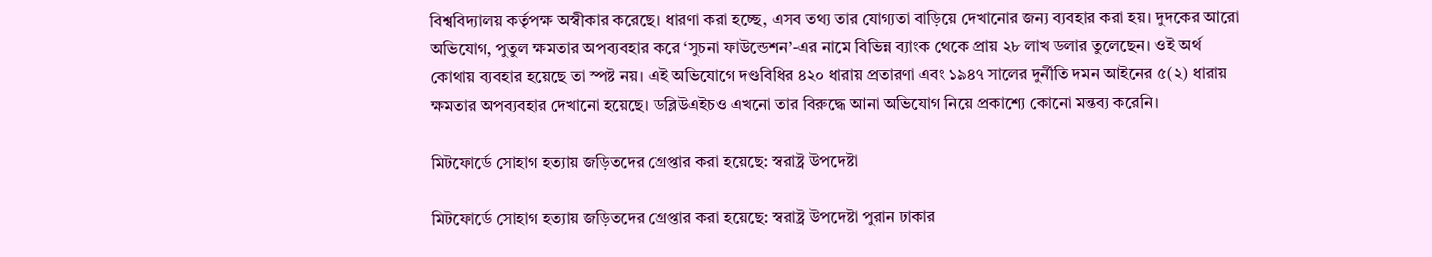বিশ্ববিদ্যালয় কর্তৃপক্ষ অস্বীকার করেছে। ধারণা করা হচ্ছে, এসব তথ্য তার যোগ্যতা বাড়িয়ে দেখানোর জন্য ব্যবহার করা হয়। দুদকের আরো অভিযোগ, পুতুল ক্ষমতার অপব্যবহার করে ‘সুচনা ফাউন্ডেশন’-এর নামে বিভিন্ন ব্যাংক থেকে প্রায় ২৮ লাখ ডলার তুলেছেন। ওই অর্থ কোথায় ব্যবহার হয়েছে তা স্পষ্ট নয়। এই অভিযোগে দণ্ডবিধির ৪২০ ধারায় প্রতারণা এবং ১৯৪৭ সালের দুর্নীতি দমন আইনের ৫(২) ধারায় ক্ষমতার অপব্যবহার দেখানো হয়েছে। ডব্লিউএইচও এখনো তার বিরুদ্ধে আনা অভিযোগ নিয়ে প্রকাশ্যে কোনো মন্তব্য করেনি।

মিটফোর্ডে সোহাগ হত্যায় জড়িতদের গ্রেপ্তার করা হ‌য়ে‌ছে: স্বরাষ্ট্র উপদেষ্টা

মিটফোর্ডে সোহাগ হত্যায় জড়িতদের গ্রেপ্তার করা হ‌য়ে‌ছে: স্বরাষ্ট্র উপদেষ্টা পুরান ঢাকার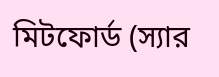মিটফোর্ড (স্যার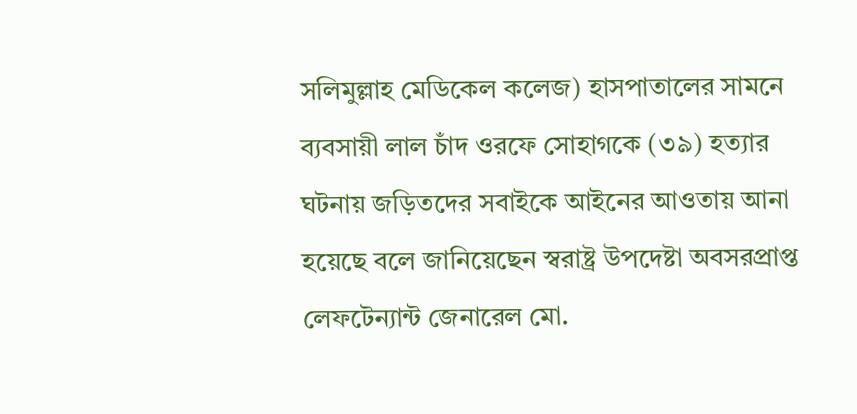সলিমুল্লাহ মেডিকেল কলেজ) হাসপাতালের সামনে ব্যবসায়ী লাল চাঁদ ওরফে সোহাগকে (৩৯) হত্যার ঘটনায় জড়িতদের সবাইকে আইনের আওতায় আনা হয়েছে বলে জানিয়েছেন স্বরাষ্ট্র উপদেষ্টা অবসরপ্রাপ্ত লেফটেন্যান্ট জেনারেল মো.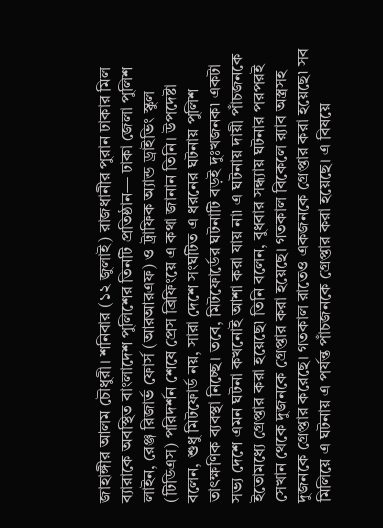জাহাঙ্গীর আলম চৌধুরী। শ‌নিবার (১২ জুলাই) রাজধানীর পুরান ঢাকার মিল ব্যারাকে অবস্থিত বাংলাদেশ পুলিশের তিনটি প্রতিষ্ঠান— ঢাকা জেলা পুলিশ লাইন, রেঞ্জ রিজার্ভ ফোর্স (আরআরএফ) ও ট্রাফিক অ্যান্ড ড্রাইভিং স্কুল (টিডিএস) পরিদর্শন শেষে প্রেস ব্রিফিংয়ে এ কথা জানান তিনি। উপদেষ্টা বলেন, শুধু মিটফোর্ড নয়, সারা দেশে সংঘটিত এ ধরনের ঘটনায় পুলিশ তাৎক্ষণিক ব্যবস্থা নিচ্ছে। তবে, মিটফোর্ডের ঘটনাটি বড়ই দুঃখজনক৷ একটা সভ্য দেশে এমন ঘটনা কখনোই আশা করা যায় না৷ এ ঘটনায় দায়ী পাঁচজনকে ইতোমধ্যে গ্রেপ্তার করা হয়েছে৷ তিনি বলেন, বুধবার সন্ধ্যায় ঘটনার পরপরই সেখান থেকে দুজনকে গ্রেপ্তার করা হয়েছে। গতকাল বিকেলে র‍্যাব অস্ত্রসহ দুজনকে গ্রেপ্তার করেছে। গতকাল রাতেও একজনকে গ্রেপ্তার করা হয়েছে৷ সব মিলিয়ে এ ঘটনায় এ পর্যন্ত পাঁচজনকে গ্রেপ্তার করা হয়েছে। এ বিষয়ে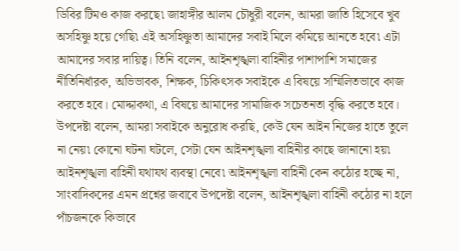ডিবির টিমও কাজ করছে৷ জাহাঙ্গীর আলম চৌধুরী বলেন, আমরা জাতি হিসেবে খুব অসহিষ্ণু হয়ে গেছি৷ এই অসহিষ্ণুতা আমাদের সবাই মিলে কমিয়ে আনতে হবে৷ এটা আমাদের সবার দায়িত্ব। তিনি বলেন, আইনশৃঙ্খলা বাহিনীর পাশাপাশি সমাজের নীতিনির্ধারক, অভিভাবক, শিক্ষক, চিকিৎসক সবাইকে এ বিষয়ে সম্মিলিতভাবে কাজ করতে হবে। মোদ্দাকথা, এ বিষয়ে আমাদের সামাজিক সচেতনতা বৃদ্ধি করতে হবে। উপদেষ্টা বলেন, আমরা সবাইকে অনুরোধ করছি, কেউ যেন আইন নিজের হাতে তুলে না নেয়৷ কোনো ঘটনা ঘটলে, সেটা যেন আইনশৃঙ্খলা বাহিনীর কাছে জানানো হয়৷ আইনশৃঙ্খলা বাহিনী যথাযথ ব্যবস্থা নেবে৷ আইনশৃঙ্খলা বাহিনী কেন কঠোর হচ্ছে না, সাংবাদিকদের এমন প্রশ্নের জবাবে উপদেষ্টা বলেন, আইনশৃঙ্খলা বাহিনী কঠোর না হলে পাঁচজনকে কিভাবে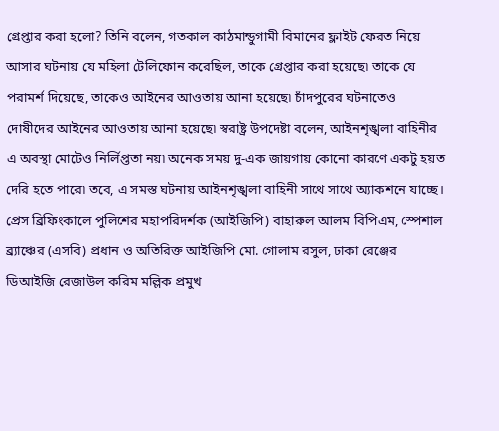গ্রেপ্তার করা হলো? তিনি বলেন, গতকাল কাঠমান্ডুগামী বিমানের ফ্লাইট ফেরত নিয়ে আসার ঘটনায় যে মহিলা টেলিফোন করেছিল, তাকে গ্রেপ্তার করা হয়েছে৷ তাকে যে পরামর্শ দিয়েছে, তাকেও আইনের আওতায় আনা হয়েছে৷ চাঁদপুরের ঘটনাতেও দোষীদের আইনের আওতায় আনা হয়েছে৷ স্বরাষ্ট্র উপদেষ্টা বলেন, আইনশৃঙ্খলা বাহিনীর এ অবস্থা মোটেও নির্লিপ্ততা নয়৷ অনেক সময় দু-এক জায়গায় কোনো কারণে একটু হয়ত দেরি হতে পারে৷ তবে, এ সমস্ত ঘটনায় আইনশৃঙ্খলা বাহিনী সাথে সাথে অ্যাকশনে যাচ্ছে। প্রেস ব্রিফিংকালে পুলিশের মহাপরিদর্শক (আইজিপি) বাহারুল আলম বিপিএম, স্পেশাল ব্র্যাঞ্চের (এসবি) প্রধান ও অতিরিক্ত আইজিপি মো. গোলাম রসুল, ঢাকা রেঞ্জের ডিআইজি রেজাউল করিম মল্লিক প্রমুখ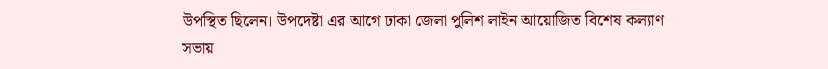উপস্থিত ছিলেন। উপদেষ্টা এর আগে ঢাকা জেলা পুলিশ লাইন আয়োজিত বিশেষ কল্যাণ সভায়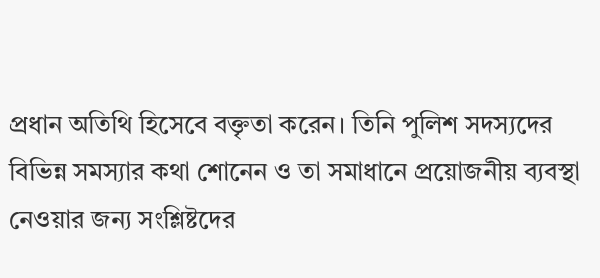প্রধান অতিথি হিসেবে বক্তৃতা করেন। তিনি পুলিশ সদস্যদের বিভিন্ন সমস্যার কথা শোনেন ও তা সমাধানে প্রয়োজনীয় ব্যবস্থা নেওয়ার জন্য সংশ্লিষ্টদের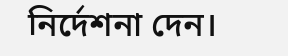নির্দেশনা দেন।